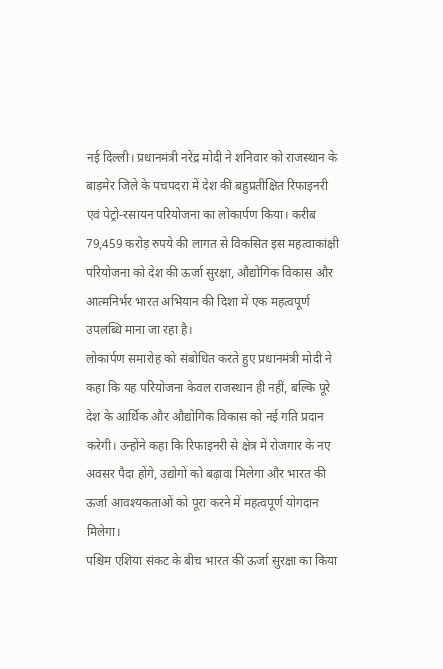नई दिल्ली। प्रधानमंत्री नरेंद्र मोदी ने शनिवार को राजस्थान के बाड़मेर जिले के पचपदरा में देश की बहुप्रतीक्षित रिफाइनरी एवं पेट्रो-रसायन परियोजना का लोकार्पण किया। करीब 79,459 करोड़ रुपये की लागत से विकसित इस महत्वाकांक्षी परियोजना को देश की ऊर्जा सुरक्षा, औद्योगिक विकास और आत्मनिर्भर भारत अभियान की दिशा में एक महत्वपूर्ण उपलब्धि माना जा रहा है।
लोकार्पण समारोह को संबोधित करते हुए प्रधानमंत्री मोदी ने कहा कि यह परियोजना केवल राजस्थान ही नहीं, बल्कि पूरे देश के आर्थिक और औद्योगिक विकास को नई गति प्रदान करेगी। उन्होंने कहा कि रिफाइनरी से क्षेत्र में रोजगार के नए अवसर पैदा होंगे, उद्योगों को बढ़ावा मिलेगा और भारत की ऊर्जा आवश्यकताओं को पूरा करने में महत्वपूर्ण योगदान मिलेगा।
पश्चिम एशिया संकट के बीच भारत की ऊर्जा सुरक्षा का किया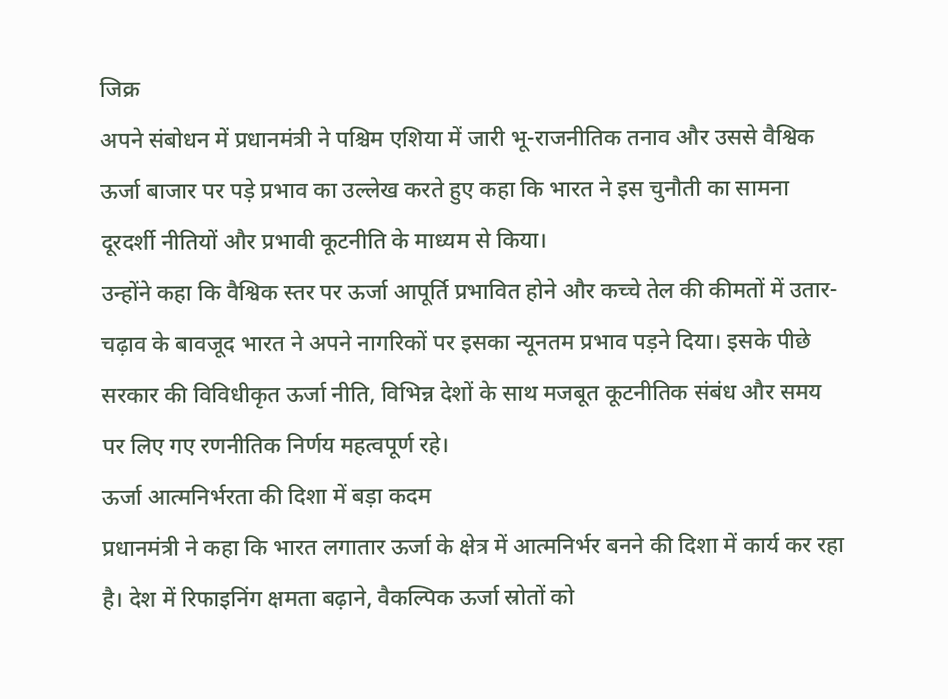जिक्र
अपने संबोधन में प्रधानमंत्री ने पश्चिम एशिया में जारी भू-राजनीतिक तनाव और उससे वैश्विक ऊर्जा बाजार पर पड़े प्रभाव का उल्लेख करते हुए कहा कि भारत ने इस चुनौती का सामना दूरदर्शी नीतियों और प्रभावी कूटनीति के माध्यम से किया।
उन्होंने कहा कि वैश्विक स्तर पर ऊर्जा आपूर्ति प्रभावित होने और कच्चे तेल की कीमतों में उतार-चढ़ाव के बावजूद भारत ने अपने नागरिकों पर इसका न्यूनतम प्रभाव पड़ने दिया। इसके पीछे सरकार की विविधीकृत ऊर्जा नीति, विभिन्न देशों के साथ मजबूत कूटनीतिक संबंध और समय पर लिए गए रणनीतिक निर्णय महत्वपूर्ण रहे।
ऊर्जा आत्मनिर्भरता की दिशा में बड़ा कदम
प्रधानमंत्री ने कहा कि भारत लगातार ऊर्जा के क्षेत्र में आत्मनिर्भर बनने की दिशा में कार्य कर रहा है। देश में रिफाइनिंग क्षमता बढ़ाने, वैकल्पिक ऊर्जा स्रोतों को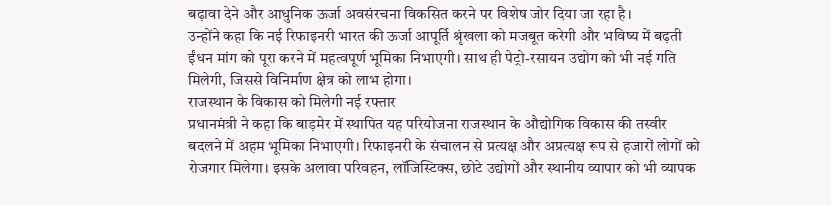बढ़ावा देने और आधुनिक ऊर्जा अवसंरचना विकसित करने पर विशेष जोर दिया जा रहा है।
उन्होंने कहा कि नई रिफाइनरी भारत की ऊर्जा आपूर्ति श्रृंखला को मजबूत करेगी और भविष्य में बढ़ती ईंधन मांग को पूरा करने में महत्वपूर्ण भूमिका निभाएगी। साथ ही पेट्रो-रसायन उद्योग को भी नई गति मिलेगी, जिससे विनिर्माण क्षेत्र को लाभ होगा।
राजस्थान के विकास को मिलेगी नई रफ्तार
प्रधानमंत्री ने कहा कि बाड़मेर में स्थापित यह परियोजना राजस्थान के औद्योगिक विकास की तस्वीर बदलने में अहम भूमिका निभाएगी। रिफाइनरी के संचालन से प्रत्यक्ष और अप्रत्यक्ष रूप से हजारों लोगों को रोजगार मिलेगा। इसके अलावा परिवहन, लॉजिस्टिक्स, छोटे उद्योगों और स्थानीय व्यापार को भी व्यापक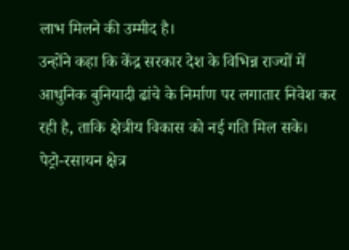लाभ मिलने की उम्मीद है।
उन्होंने कहा कि केंद्र सरकार देश के विभिन्न राज्यों में आधुनिक बुनियादी ढांचे के निर्माण पर लगातार निवेश कर रही है, ताकि क्षेत्रीय विकास को नई गति मिल सके।
पेट्रो-रसायन क्षेत्र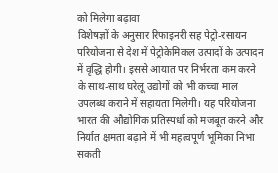को मिलेगा बढ़ावा
विशेषज्ञों के अनुसार रिफाइनरी सह पेट्रो-रसायन परियोजना से देश में पेट्रोकेमिकल उत्पादों के उत्पादन में वृद्धि होगी। इससे आयात पर निर्भरता कम करने के साथ-साथ घरेलू उद्योगों को भी कच्चा माल उपलब्ध कराने में सहायता मिलेगी। यह परियोजना भारत की औद्योगिक प्रतिस्पर्धा को मजबूत करने और निर्यात क्षमता बढ़ाने में भी महत्वपूर्ण भूमिका निभा सकती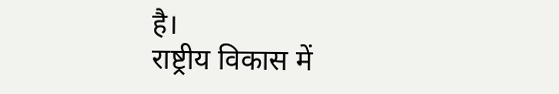है।
राष्ट्रीय विकास में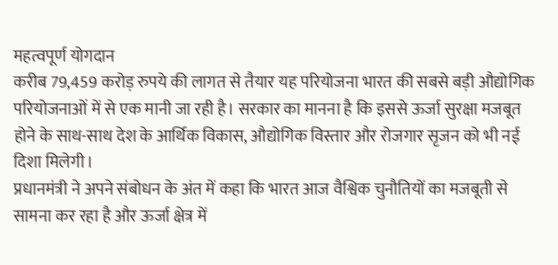महत्वपूर्ण योगदान
करीब 79,459 करोड़ रुपये की लागत से तैयार यह परियोजना भारत की सबसे बड़ी औद्योगिक परियोजनाओं में से एक मानी जा रही है। सरकार का मानना है कि इससे ऊर्जा सुरक्षा मजबूत होने के साथ-साथ देश के आर्थिक विकास, औद्योगिक विस्तार और रोजगार सृजन को भी नई दिशा मिलेगी।
प्रधानमंत्री ने अपने संबोधन के अंत में कहा कि भारत आज वैश्विक चुनौतियों का मजबूती से सामना कर रहा है और ऊर्जा क्षेत्र में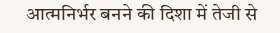आत्मनिर्भर बनने की दिशा में तेजी से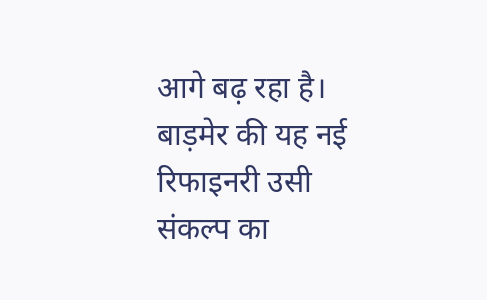आगे बढ़ रहा है। बाड़मेर की यह नई रिफाइनरी उसी संकल्प का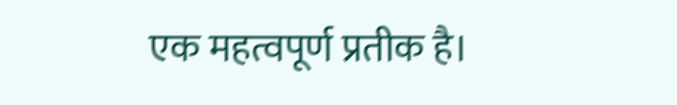एक महत्वपूर्ण प्रतीक है।